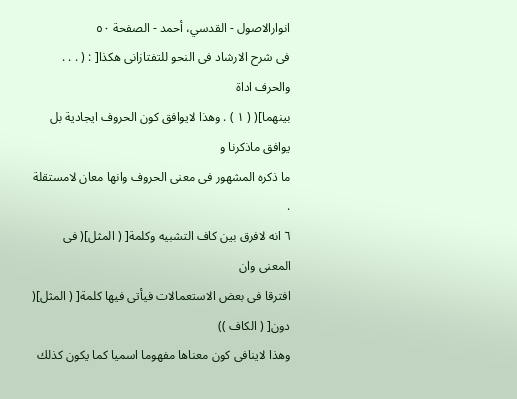انوارالاصول - القدسي، أحمد - الصفحة ٥٠
فى شرح الارشاد فى النحو للتفتازانى هكذا[ : ( . . . والحرف اداة
بينهما]( ( ١ ) . وهذا لايوافق كون الحروف ايجادية بل يوافق ماذكرنا و
ما ذكره المشهور فى معنى الحروف وانها معان لامستقلة .
٦ انه لافرق بين كاف التشبيه وكلمة[ ( المثل]( فى المعنى وان
افترقا فى بعض الاستعمالات فيأتى فيها كلمة[ ( المثل]( دون[ ( الكاف ))
وهذا لاينافى كون معناها مفهوما اسميا كما يكون كذلك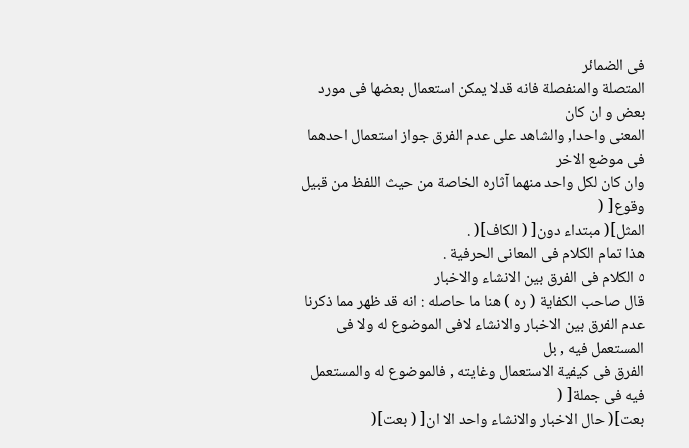فى الضمائر
المتصلة والمنفصلة فانه قدلا يمكن استعمال بعضها فى مورد بعض و ان كان
المعنى واحدا, والشاهد على عدم الفرق جواز استعمال احدهما فى موضع الاخر
وان كان لكل واحد منهما آثاره الخاصة من حيث اللفظ من قبيل وقوع[ (
المثل]( مبتداء دون[ ( الكاف]( .
هذا تمام الكلام فى المعانى الحرفية .
٥ الكلام فى الفرق بين الانشاء والاخبار
قال صاحب الكفاية ( ره ) هنا ما حاصله : انه قد ظهر مما ذكرنا
عدم الفرق بين الاخبار والانشاء لافى الموضوع له ولا فى المستعمل فيه , بل
الفرق فى كيفية الاستعمال وغايته , فالموضوع له والمستعمل فيه فى جملة[ (
بعت]( حال الاخبار والانشاء واحد الا ان[ ( بعت](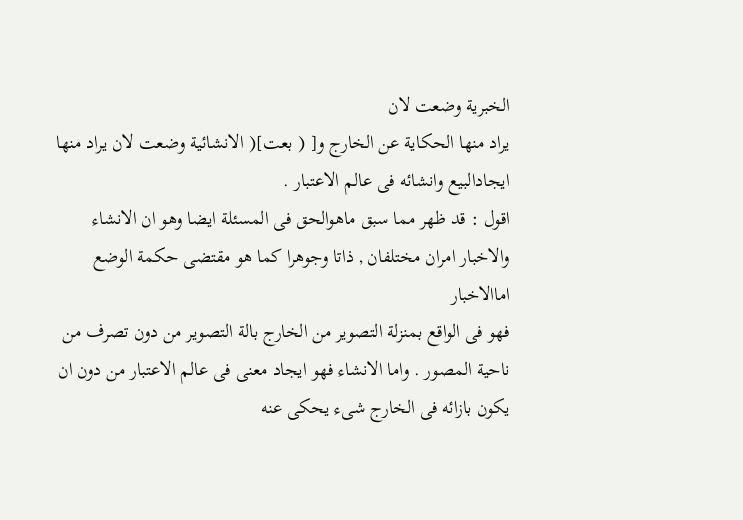الخبرية وضعت لان
يراد منها الحكاية عن الخارج و[ ( بعت]( الانشائية وضعت لان يراد منها
ايجادالبيع وانشائه فى عالم الاعتبار .
اقول : قد ظهر مما سبق ماهوالحق فى المسئلة ايضا وهو ان الانشاء
والاخبار امران مختلفان , ذاتا وجوهرا كما هو مقتضى حكمة الوضع اماالاخبار
فهو فى الواقع بمنزلة التصوير من الخارج بالة التصوير من دون تصرف من
ناحية المصور . واما الانشاء فهو ايجاد معنى فى عالم الاعتبار من دون ان
يكون بازائه فى الخارج شىء يحكى عنه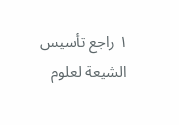١ راجع تأسيس الشيعة لعلوم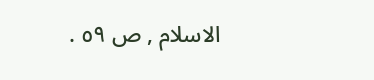الاسلام , ص ٥٩ .